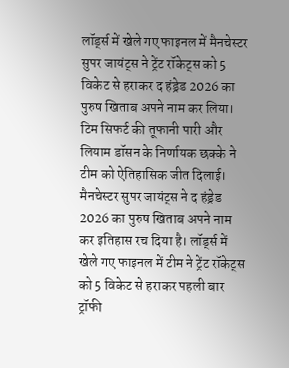लॉर्ड्स में खेले गए फाइनल में मैनचेस्टर सुपर जायंट्स ने ट्रेंट रॉकेट्स को 5 विकेट से हराकर द हंड्रेड 2026 का पुरुष खिताब अपने नाम कर लिया। टिम सिफर्ट की तूफानी पारी और लियाम डॉसन के निर्णायक छक्के ने टीम को ऐतिहासिक जीत दिलाई।
मैनचेस्टर सुपर जायंट्स ने द हंड्रेड 2026 का पुरुष खिताब अपने नाम कर इतिहास रच दिया है। लॉर्ड्स में खेले गए फाइनल में टीम ने ट्रेंट रॉकेट्स को 5 विकेट से हराकर पहली बार ट्रॉफी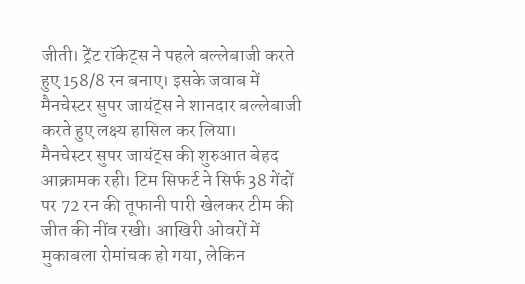जीती। ट्रेंट रॉकेट्स ने पहले बल्लेबाजी करते हुए 158/8 रन बनाए। इसके जवाब में मैनचेस्टर सुपर जायंट्स ने शानदार बल्लेबाजी करते हुए लक्ष्य हासिल कर लिया।
मैनचेस्टर सुपर जायंट्स की शुरुआत बेहद आक्रामक रही। टिम सिफर्ट ने सिर्फ 38 गेंदों पर 72 रन की तूफानी पारी खेलकर टीम की जीत की नींव रखी। आखिरी ओवरों में मुकाबला रोमांचक हो गया, लेकिन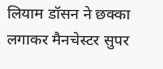लियाम डॉसन ने छक्का लगाकर मैनचेस्टर सुपर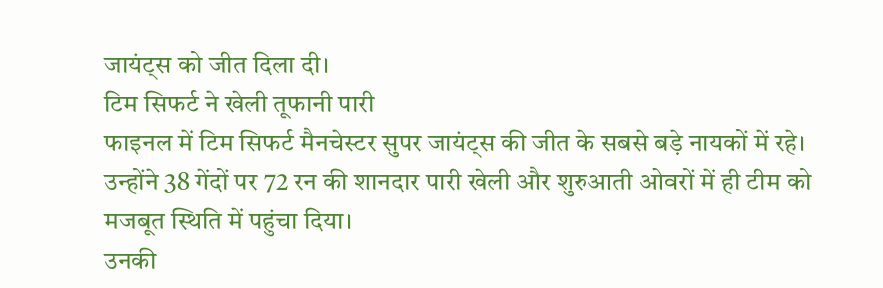जायंट्स को जीत दिला दी।
टिम सिफर्ट ने खेली तूफानी पारी
फाइनल में टिम सिफर्ट मैनचेस्टर सुपर जायंट्स की जीत के सबसे बड़े नायकों में रहे। उन्होंने 38 गेंदों पर 72 रन की शानदार पारी खेली और शुरुआती ओवरों में ही टीम को मजबूत स्थिति में पहुंचा दिया।
उनकी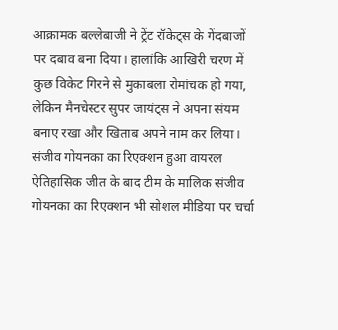आक्रामक बल्लेबाजी ने ट्रेंट रॉकेट्स के गेंदबाजों पर दबाव बना दिया। हालांकि आखिरी चरण में कुछ विकेट गिरने से मुकाबला रोमांचक हो गया, लेकिन मैनचेस्टर सुपर जायंट्स ने अपना संयम बनाए रखा और खिताब अपने नाम कर लिया।
संजीव गोयनका का रिएक्शन हुआ वायरल
ऐतिहासिक जीत के बाद टीम के मालिक संजीव गोयनका का रिएक्शन भी सोशल मीडिया पर चर्चा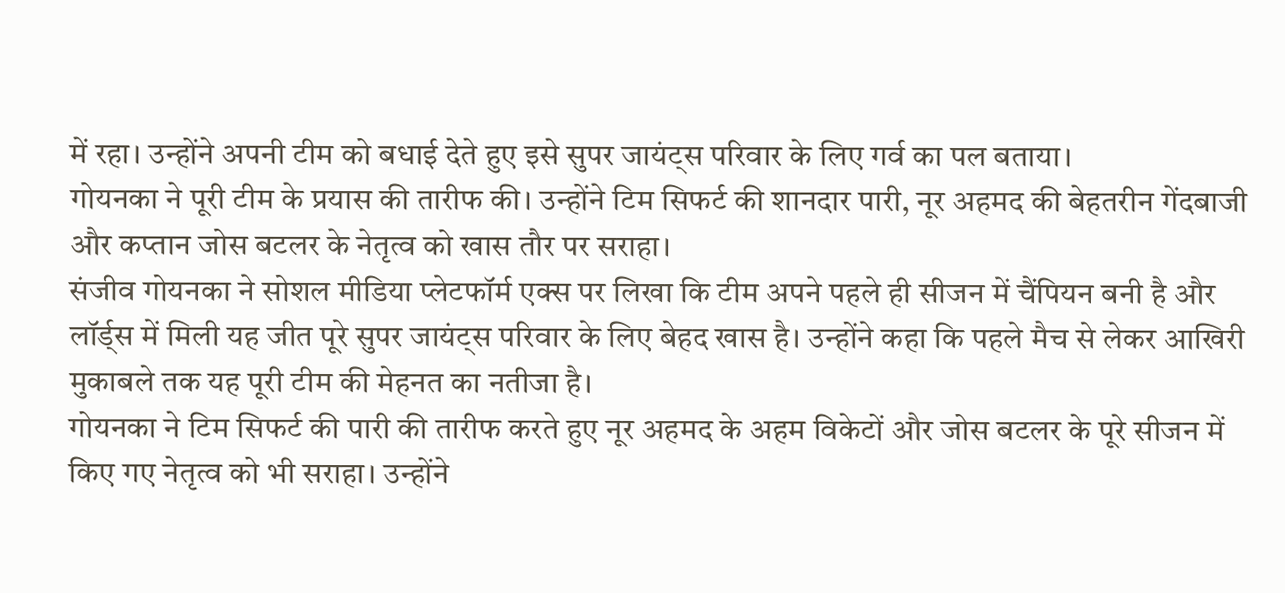में रहा। उन्होंने अपनी टीम को बधाई देते हुए इसे सुपर जायंट्स परिवार के लिए गर्व का पल बताया।
गोयनका ने पूरी टीम के प्रयास की तारीफ की। उन्होंने टिम सिफर्ट की शानदार पारी, नूर अहमद की बेहतरीन गेंदबाजी और कप्तान जोस बटलर के नेतृत्व को खास तौर पर सराहा।
संजीव गोयनका ने सोशल मीडिया प्लेटफॉर्म एक्स पर लिखा कि टीम अपने पहले ही सीजन में चैंपियन बनी है और लॉर्ड्स में मिली यह जीत पूरे सुपर जायंट्स परिवार के लिए बेहद खास है। उन्होंने कहा कि पहले मैच से लेकर आखिरी मुकाबले तक यह पूरी टीम की मेहनत का नतीजा है।
गोयनका ने टिम सिफर्ट की पारी की तारीफ करते हुए नूर अहमद के अहम विकेटों और जोस बटलर के पूरे सीजन में किए गए नेतृत्व को भी सराहा। उन्होंने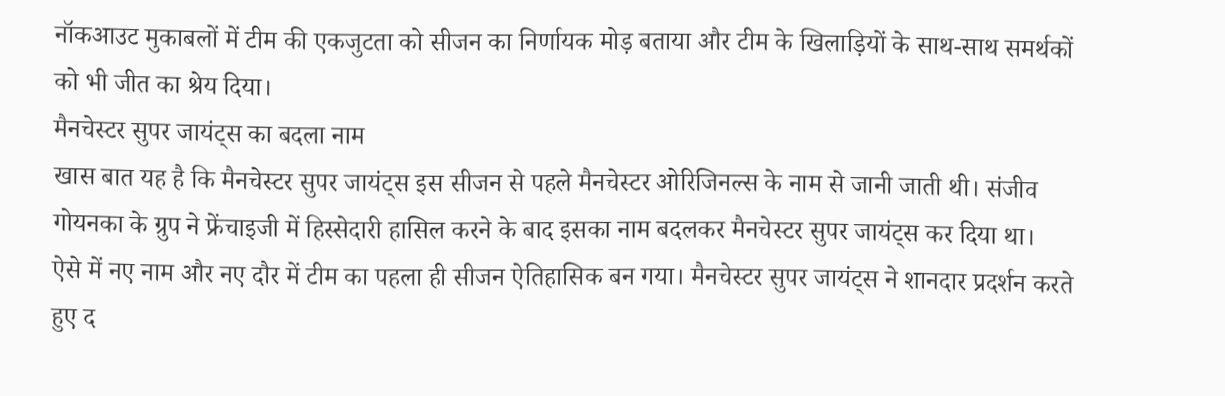नॉकआउट मुकाबलों में टीम की एकजुटता को सीजन का निर्णायक मोड़ बताया और टीम के खिलाड़ियों के साथ-साथ समर्थकों को भी जीत का श्रेय दिया।
मैनचेस्टर सुपर जायंट्स का बदला नाम
खास बात यह है कि मैनचेस्टर सुपर जायंट्स इस सीजन से पहले मैनचेस्टर ओरिजिनल्स के नाम से जानी जाती थी। संजीव गोयनका के ग्रुप ने फ्रेंचाइजी में हिस्सेदारी हासिल करने के बाद इसका नाम बदलकर मैनचेस्टर सुपर जायंट्स कर दिया था।
ऐसे में नए नाम और नए दौर में टीम का पहला ही सीजन ऐतिहासिक बन गया। मैनचेस्टर सुपर जायंट्स ने शानदार प्रदर्शन करते हुए द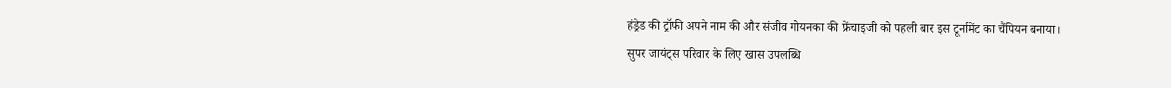हंड्रेड की ट्रॉफी अपने नाम की और संजीव गोयनका की फ्रेंचाइजी को पहली बार इस टूर्नामेंट का चैंपियन बनाया।
सुपर जायंट्स परिवार के लिए खास उपलब्धि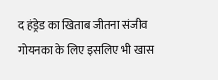द हंड्रेड का खिताब जीतना संजीव गोयनका के लिए इसलिए भी खास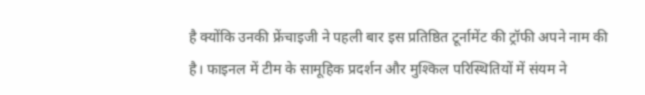है क्योंकि उनकी फ्रेंचाइजी ने पहली बार इस प्रतिष्ठित टूर्नामेंट की ट्रॉफी अपने नाम की है। फाइनल में टीम के सामूहिक प्रदर्शन और मुश्किल परिस्थितियों में संयम ने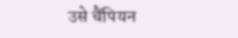उसे चैंपियन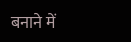बनाने में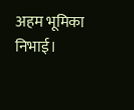अहम भूमिका निभाई।